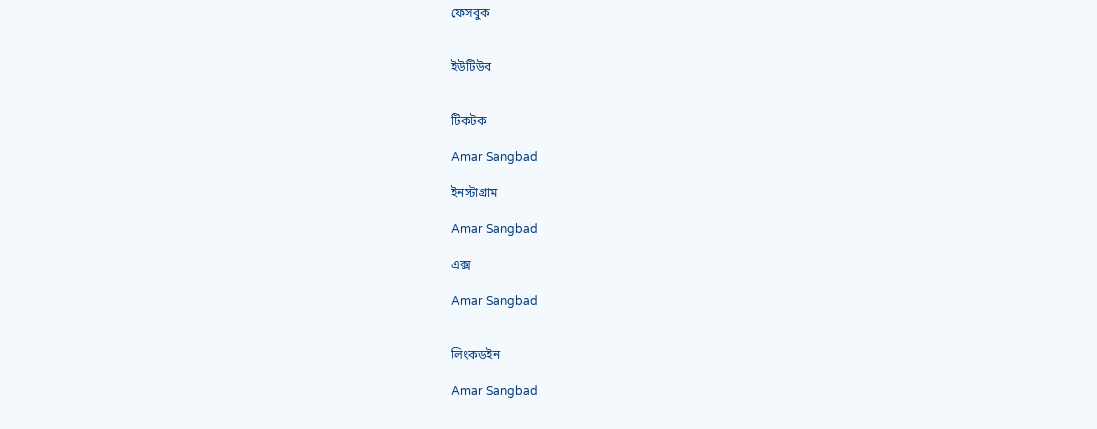ফেসবুক


ইউটিউব


টিকটক

Amar Sangbad

ইনস্টাগ্রাম

Amar Sangbad

এক্স

Amar Sangbad


লিংকডইন

Amar Sangbad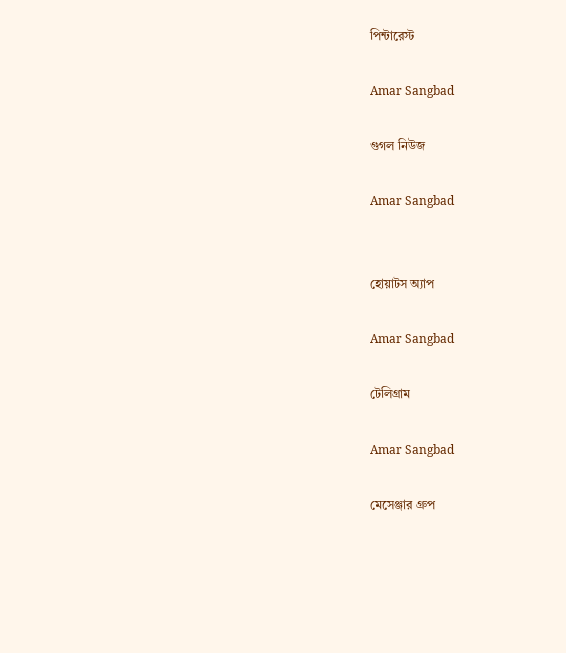পিন্টারেস্ট

Amar Sangbad

গুগল নিউজ

Amar Sangbad


হোয়াটস অ্যাপ

Amar Sangbad

টেলিগ্রাম

Amar Sangbad

মেসেঞ্জার গ্রুপ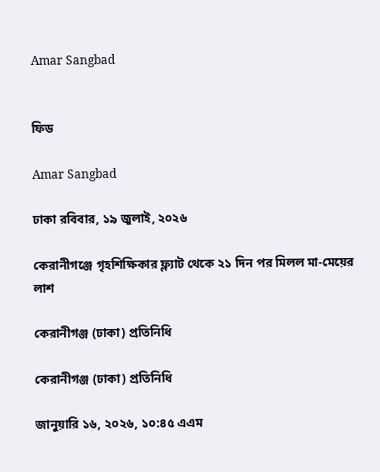Amar Sangbad


ফিড

Amar Sangbad

ঢাকা রবিবার, ১৯ জুলাই, ২০২৬

কেরানীগঞ্জে গৃহশিক্ষিকার ফ্ল্যাট থেকে ২১ দিন পর মিলল মা-মেয়ের লাশ

কেরানীগঞ্জ (ঢাকা) প্রতিনিধি

কেরানীগঞ্জ (ঢাকা) প্রতিনিধি

জানুয়ারি ১৬, ২০২৬, ১০:৪৫ এএম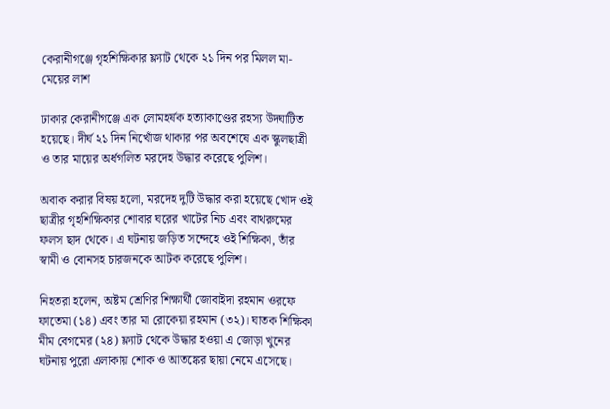কেরানীগঞ্জে গৃহশিক্ষিকার ফ্ল্যাট থেকে ২১ দিন পর মিলল মা-মেয়ের লাশ

ঢাকার কেরানীগঞ্জে এক লোমহর্ষক হত্যাকাণ্ডের রহস্য উদ্ঘাটিত হয়েছে। দীর্ঘ ২১ দিন নিখোঁজ থাকার পর অবশেষে এক স্কুলছাত্রী ও তার মায়ের অর্ধগলিত মরদেহ উদ্ধার করেছে পুলিশ।

অবাক করার বিষয় হলো, মরদেহ দুটি উদ্ধার করা হয়েছে খোদ ওই ছাত্রীর গৃহশিক্ষিকার শোবার ঘরের খাটের নিচ এবং বাথরুমের ফলস ছাদ থেকে। এ ঘটনায় জড়িত সন্দেহে ওই শিক্ষিকা, তাঁর স্বামী ও বোনসহ চারজনকে আটক করেছে পুলিশ।

নিহতরা হলেন, অষ্টম শ্রেণির শিক্ষার্থী জোবাইদা রহমান ওরফে ফাতেমা (১৪) এবং তার মা রোকেয়া রহমান (৩২)। ঘাতক শিক্ষিকা মীম বেগমের (২৪) ফ্ল্যাট থেকে উদ্ধার হওয়া এ জোড়া খুনের ঘটনায় পুরো এলাকায় শোক ও আতঙ্কের ছায়া নেমে এসেছে।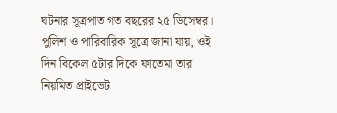ঘটনার সূত্রপাত গত বছরের ২৫ ডিসেম্বর। পুলিশ ও পারিবারিক সূত্রে জানা যায়, ওই দিন বিকেল ৫টার দিকে ফাতেমা তার নিয়মিত প্রাইভেট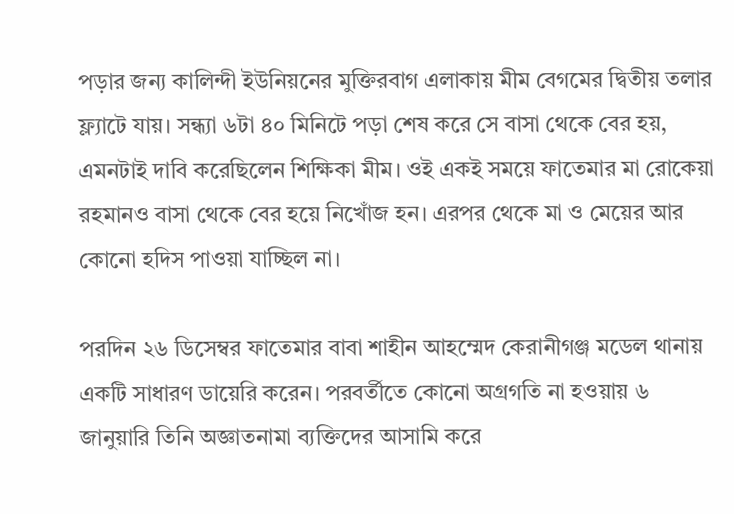পড়ার জন্য কালিন্দী ইউনিয়নের মুক্তিরবাগ এলাকায় মীম বেগমের দ্বিতীয় তলার ফ্ল্যাটে যায়। সন্ধ্যা ৬টা ৪০ মিনিটে পড়া শেষ করে সে বাসা থেকে বের হয়, এমনটাই দাবি করেছিলেন শিক্ষিকা মীম। ওই একই সময়ে ফাতেমার মা রোকেয়া রহমানও বাসা থেকে বের হয়ে নিখোঁজ হন। এরপর থেকে মা ও মেয়ের আর কোনো হদিস পাওয়া যাচ্ছিল না।

পরদিন ২৬ ডিসেম্বর ফাতেমার বাবা শাহীন আহম্মেদ কেরানীগঞ্জ মডেল থানায় একটি সাধারণ ডায়েরি করেন। পরবর্তীতে কোনো অগ্রগতি না হওয়ায় ৬ জানুয়ারি তিনি অজ্ঞাতনামা ব্যক্তিদের আসামি করে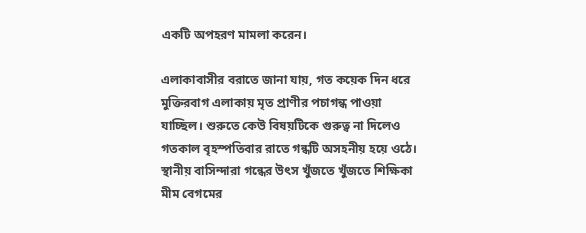একটি অপহরণ মামলা করেন।

এলাকাবাসীর বরাতে জানা যায়, গত কয়েক দিন ধরে মুক্তিরবাগ এলাকায় মৃত প্রাণীর পচাগন্ধ পাওয়া যাচ্ছিল। শুরুতে কেউ বিষয়টিকে গুরুত্ব না দিলেও গতকাল বৃহস্পতিবার রাতে গন্ধটি অসহনীয় হয়ে ওঠে। স্থানীয় বাসিন্দারা গন্ধের উৎস খুঁজতে খুঁজতে শিক্ষিকা মীম বেগমের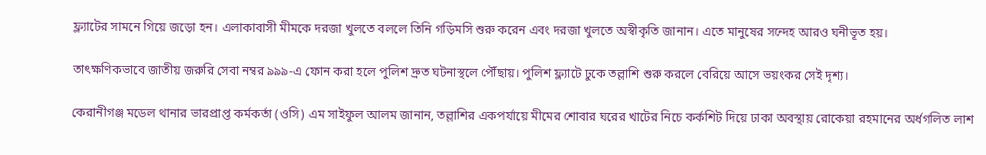ফ্ল্যাটের সামনে গিয়ে জড়ো হন। এলাকাবাসী মীমকে দরজা খুলতে বললে তিনি গড়িমসি শুরু করেন এবং দরজা খুলতে অস্বীকৃতি জানান। এতে মানুষের সন্দেহ আরও ঘনীভূত হয়।

তাৎক্ষণিকভাবে জাতীয় জরুরি সেবা নম্বর ৯৯৯-এ ফোন করা হলে পুলিশ দ্রুত ঘটনাস্থলে পৌঁছায়। পুলিশ ফ্ল্যাটে ঢুকে তল্লাশি শুরু করলে বেরিয়ে আসে ভয়ংকর সেই দৃশ্য।

কেরানীগঞ্জ মডেল থানার ভারপ্রাপ্ত কর্মকর্তা (ওসি) এম সাইফুল আলম জানান, তল্লাশির একপর্যায়ে মীমের শোবার ঘরের খাটের নিচে কর্কশিট দিয়ে ঢাকা অবস্থায় রোকেয়া রহমানের অর্ধগলিত লাশ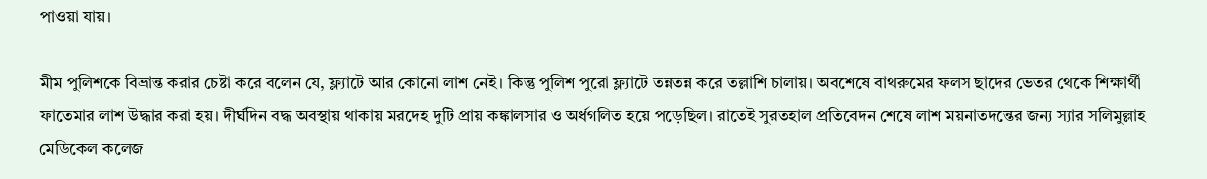পাওয়া যায়।

মীম পুলিশকে বিভ্রান্ত করার চেষ্টা করে বলেন যে, ফ্ল্যাটে আর কোনো লাশ নেই। কিন্তু পুলিশ পুরো ফ্ল্যাটে তন্নতন্ন করে তল্লাশি চালায়। অবশেষে বাথরুমের ফলস ছাদের ভেতর থেকে শিক্ষার্থী ফাতেমার লাশ উদ্ধার করা হয়। দীর্ঘদিন বদ্ধ অবস্থায় থাকায় মরদেহ দুটি প্রায় কঙ্কালসার ও অর্ধগলিত হয়ে পড়েছিল। রাতেই সুরতহাল প্রতিবেদন শেষে লাশ ময়নাতদন্তের জন্য স্যার সলিমুল্লাহ মেডিকেল কলেজ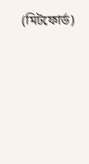(মিটফোর্ড)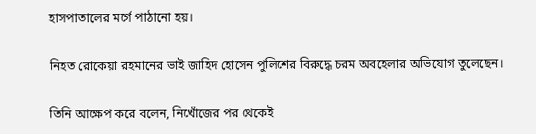হাসপাতালের মর্গে পাঠানো হয়।

নিহত রোকেয়া রহমানের ভাই জাহিদ হোসেন পুলিশের বিরুদ্ধে চরম অবহেলার অভিযোগ তুলেছেন।

তিনি আক্ষেপ করে বলেন, নিখোঁজের পর থেকেই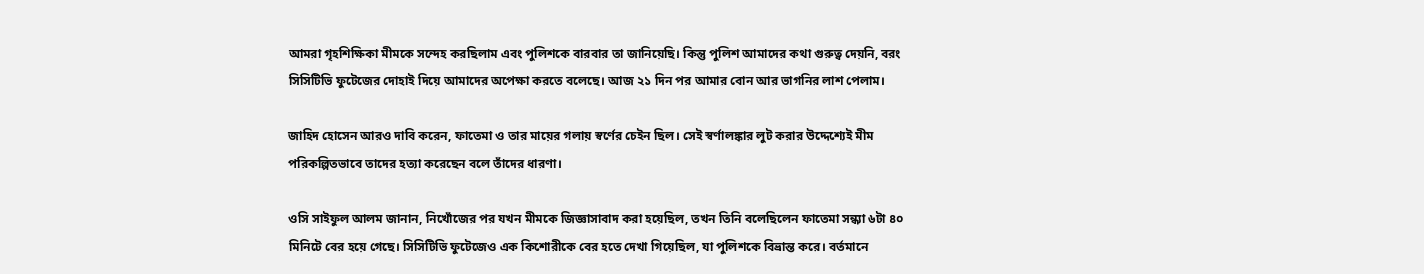আমরা গৃহশিক্ষিকা মীমকে সন্দেহ করছিলাম এবং পুলিশকে বারবার তা জানিয়েছি। কিন্তু পুলিশ আমাদের কথা গুরুত্ব দেয়নি, বরং সিসিটিভি ফুটেজের দোহাই দিয়ে আমাদের অপেক্ষা করতে বলেছে। আজ ২১ দিন পর আমার বোন আর ভাগনির লাশ পেলাম।

জাহিদ হোসেন আরও দাবি করেন, ফাতেমা ও তার মায়ের গলায় স্বর্ণের চেইন ছিল। সেই স্বর্ণালঙ্কার লুট করার উদ্দেশ্যেই মীম পরিকল্পিতভাবে তাদের হত্যা করেছেন বলে তাঁদের ধারণা।

ওসি সাইফুল আলম জানান, নিখোঁজের পর যখন মীমকে জিজ্ঞাসাবাদ করা হয়েছিল, তখন তিনি বলেছিলেন ফাতেমা সন্ধ্যা ৬টা ৪০ মিনিটে বের হয়ে গেছে। সিসিটিভি ফুটেজেও এক কিশোরীকে বের হতে দেখা গিয়েছিল, যা পুলিশকে বিভ্রান্ত করে। বর্তমানে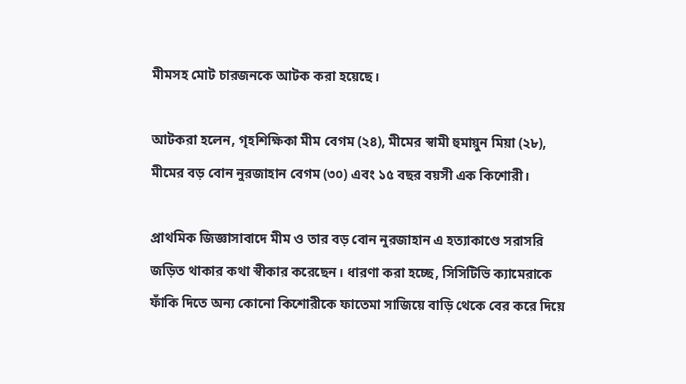মীমসহ মোট চারজনকে আটক করা হয়েছে।

আটকরা হলেন, গৃহশিক্ষিকা মীম বেগম (২৪), মীমের স্বামী হুমায়ুন মিয়া (২৮), মীমের বড় বোন নুরজাহান বেগম (৩০) এবং ১৫ বছর বয়সী এক কিশোরী।

প্রাথমিক জিজ্ঞাসাবাদে মীম ও তার বড় বোন নুরজাহান এ হত্যাকাণ্ডে সরাসরি জড়িত থাকার কথা স্বীকার করেছেন। ধারণা করা হচ্ছে, সিসিটিভি ক্যামেরাকে ফাঁকি দিতে অন্য কোনো কিশোরীকে ফাতেমা সাজিয়ে বাড়ি থেকে বের করে দিয়ে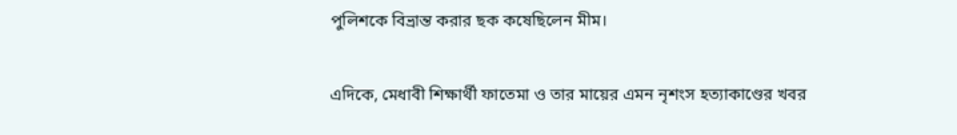পুলিশকে বিভ্রান্ত করার ছক কষেছিলেন মীম।

এদিকে, মেধাবী শিক্ষার্থী ফাতেমা ও তার মায়ের এমন নৃশংস হত্যাকাণ্ডের খবর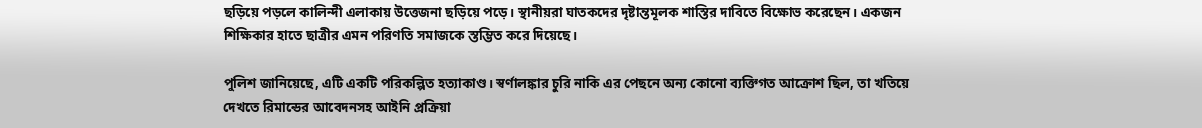ছড়িয়ে পড়লে কালিন্দী এলাকায় উত্তেজনা ছড়িয়ে পড়ে। স্থানীয়রা ঘাতকদের দৃষ্টান্তমূলক শাস্তির দাবিতে বিক্ষোভ করেছেন। একজন শিক্ষিকার হাতে ছাত্রীর এমন পরিণতি সমাজকে স্তম্ভিত করে দিয়েছে।

পুলিশ জানিয়েছে, এটি একটি পরিকল্পিত হত্যাকাণ্ড। স্বর্ণালঙ্কার চুরি নাকি এর পেছনে অন্য কোনো ব্যক্তিগত আক্রোশ ছিল, তা খতিয়ে দেখতে রিমান্ডের আবেদনসহ আইনি প্রক্রিয়া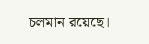চলমান রয়েছে।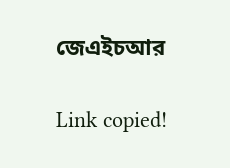জেএইচআর

Link copied!